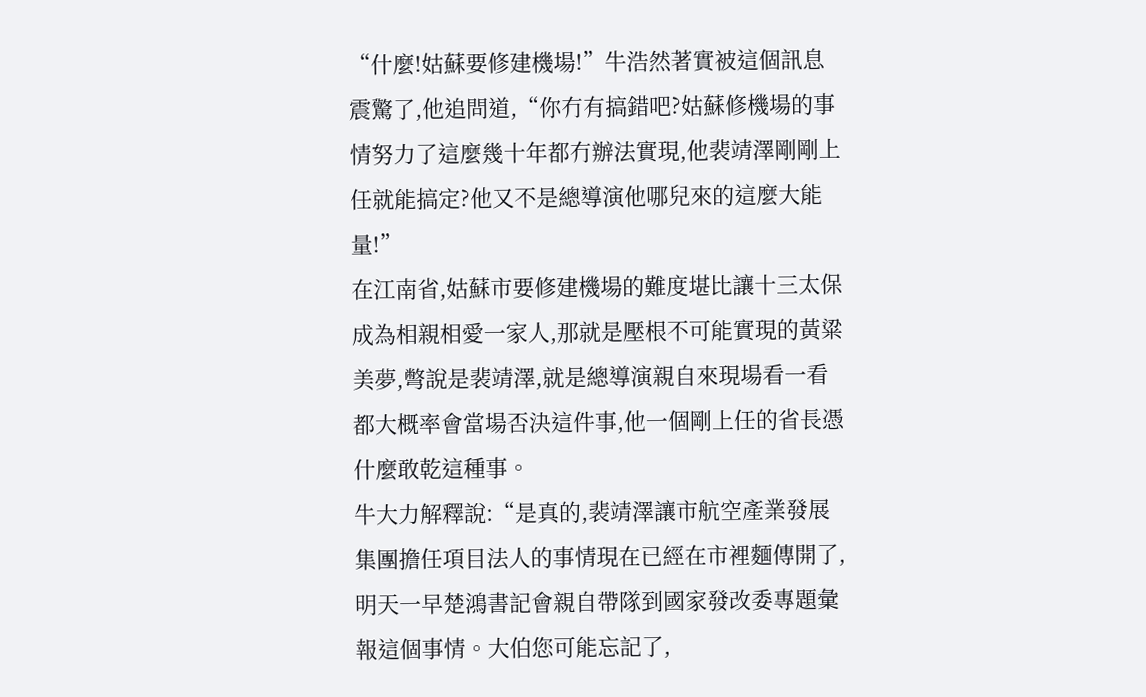“什麼!姑蘇要修建機場!”牛浩然著實被這個訊息震驚了,他追問道,“你冇有搞錯吧?姑蘇修機場的事情努力了這麼幾十年都冇辦法實現,他裴靖澤剛剛上任就能搞定?他又不是總導演他哪兒來的這麼大能量!”
在江南省,姑蘇市要修建機場的難度堪比讓十三太保成為相親相愛一家人,那就是壓根不可能實現的黃粱美夢,彆說是裴靖澤,就是總導演親自來現場看一看都大概率會當場否決這件事,他一個剛上任的省長憑什麼敢乾這種事。
牛大力解釋說:“是真的,裴靖澤讓市航空產業發展集團擔任項目法人的事情現在已經在市裡麵傳開了,明天一早楚鴻書記會親自帶隊到國家發改委專題彙報這個事情。大伯您可能忘記了,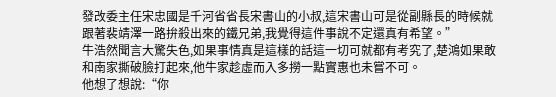發改委主任宋忠國是千河省省長宋書山的小叔,這宋書山可是從副縣長的時候就跟著裴靖澤一路拚殺出來的鐵兄弟,我覺得這件事說不定還真有希望。”
牛浩然聞言大驚失色,如果事情真是這樣的話這一切可就都有考究了,楚鴻如果敢和南家撕破臉打起來,他牛家趁虛而入多撈一點實惠也未嘗不可。
他想了想說:“你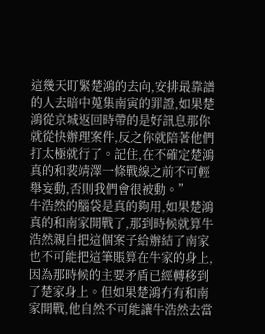這幾天盯緊楚鴻的去向,安排最靠譜的人去暗中蒐集南寅的罪證,如果楚鴻從京城返回時帶的是好訊息那你就從快辦理案件,反之你就陪著他們打太極就行了。記住,在不確定楚鴻真的和裴靖澤一條戰線之前不可輕舉妄動,否則我們會很被動。”
牛浩然的腦袋是真的夠用,如果楚鴻真的和南家開戰了,那到時候就算牛浩然親自把這個案子給辦結了南家也不可能把這筆賬算在牛家的身上,因為那時候的主要矛盾已經轉移到了楚家身上。但如果楚鴻冇有和南家開戰,他自然不可能讓牛浩然去當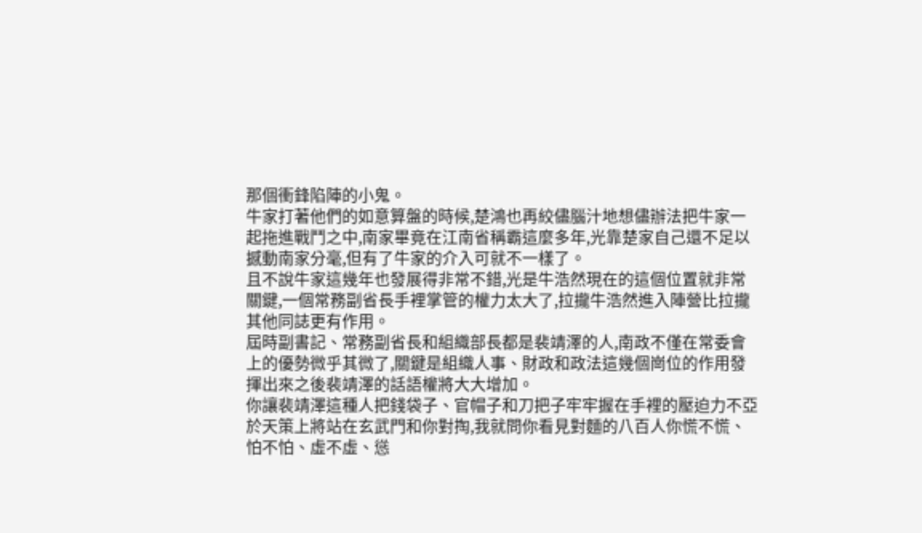那個衝鋒陷陣的小鬼。
牛家打著他們的如意算盤的時候,楚鴻也再絞儘腦汁地想儘辦法把牛家一起拖進戰鬥之中,南家畢竟在江南省稱霸這麼多年,光靠楚家自己還不足以撼動南家分毫,但有了牛家的介入可就不一樣了。
且不說牛家這幾年也發展得非常不錯,光是牛浩然現在的這個位置就非常關鍵,一個常務副省長手裡掌管的權力太大了,拉攏牛浩然進入陣營比拉攏其他同誌更有作用。
屆時副書記、常務副省長和組織部長都是裴靖澤的人,南政不僅在常委會上的優勢微乎其微了,關鍵是組織人事、財政和政法這幾個崗位的作用發揮出來之後裴靖澤的話語權將大大增加。
你讓裴靖澤這種人把錢袋子、官帽子和刀把子牢牢握在手裡的壓迫力不亞於天策上將站在玄武門和你對掏,我就問你看見對麵的八百人你慌不慌、怕不怕、虛不虛、慫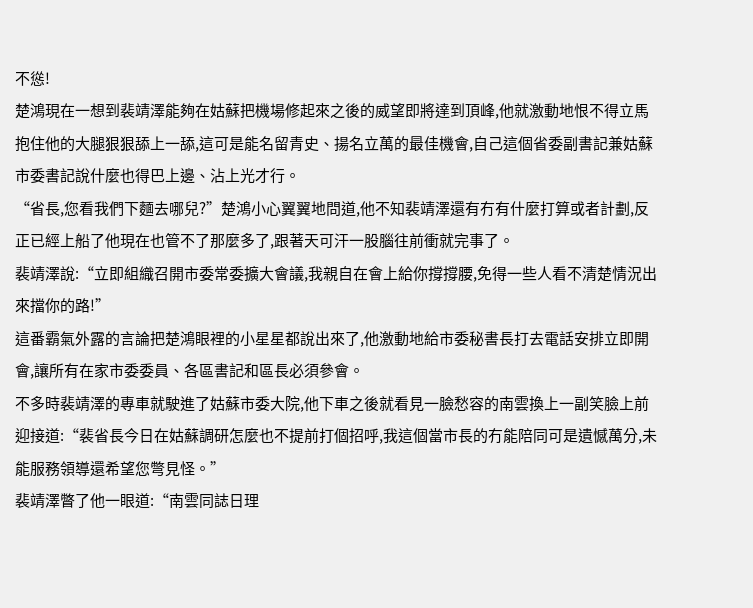不慫!
楚鴻現在一想到裴靖澤能夠在姑蘇把機場修起來之後的威望即將達到頂峰,他就激動地恨不得立馬抱住他的大腿狠狠舔上一舔,這可是能名留青史、揚名立萬的最佳機會,自己這個省委副書記兼姑蘇市委書記說什麼也得巴上邊、沾上光才行。
“省長,您看我們下麵去哪兒?”楚鴻小心翼翼地問道,他不知裴靖澤還有冇有什麼打算或者計劃,反正已經上船了他現在也管不了那麼多了,跟著天可汗一股腦往前衝就完事了。
裴靖澤說:“立即組織召開市委常委擴大會議,我親自在會上給你撐撐腰,免得一些人看不清楚情況出來擋你的路!”
這番霸氣外露的言論把楚鴻眼裡的小星星都說出來了,他激動地給市委秘書長打去電話安排立即開會,讓所有在家市委委員、各區書記和區長必須參會。
不多時裴靖澤的專車就駛進了姑蘇市委大院,他下車之後就看見一臉愁容的南雲換上一副笑臉上前迎接道:“裴省長今日在姑蘇調研怎麼也不提前打個招呼,我這個當市長的冇能陪同可是遺憾萬分,未能服務領導還希望您彆見怪。”
裴靖澤瞥了他一眼道:“南雲同誌日理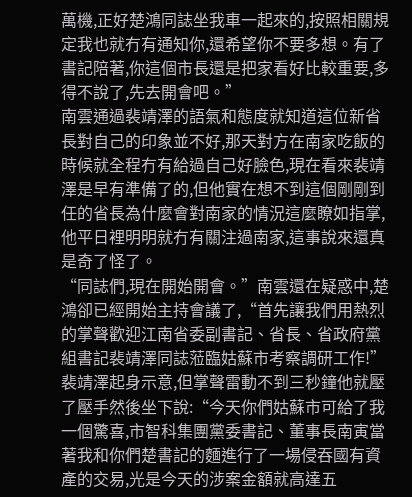萬機,正好楚鴻同誌坐我車一起來的,按照相關規定我也就冇有通知你,還希望你不要多想。有了書記陪著,你這個市長還是把家看好比較重要,多得不說了,先去開會吧。”
南雲通過裴靖澤的語氣和態度就知道這位新省長對自己的印象並不好,那天對方在南家吃飯的時候就全程冇有給過自己好臉色,現在看來裴靖澤是早有準備了的,但他實在想不到這個剛剛到任的省長為什麼會對南家的情況這麼瞭如指掌,他平日裡明明就冇有關注過南家,這事說來還真是奇了怪了。
“同誌們,現在開始開會。”南雲還在疑惑中,楚鴻卻已經開始主持會議了,“首先讓我們用熱烈的掌聲歡迎江南省委副書記、省長、省政府黨組書記裴靖澤同誌蒞臨姑蘇市考察調研工作!”
裴靖澤起身示意,但掌聲雷動不到三秒鐘他就壓了壓手然後坐下說:“今天你們姑蘇市可給了我一個驚喜,市智科集團黨委書記、董事長南寅當著我和你們楚書記的麵進行了一場侵吞國有資產的交易,光是今天的涉案金額就高達五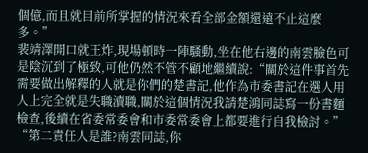個億,而且就目前所掌握的情況來看全部金額還遠不止這麼多。”
裴靖澤開口就王炸,現場頓時一陣騷動,坐在他右邊的南雲臉色可是陰沉到了極致,可他仍然不管不顧地繼續說:“關於這件事首先需要做出解釋的人就是你們的楚書記,他作為市委書記在選人用人上完全就是失職瀆職,關於這個情況我請楚鴻同誌寫一份書麵檢查,後續在省委常委會和市委常委會上都要進行自我檢討。”
“第二責任人是誰?南雲同誌,你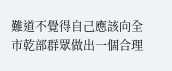難道不覺得自己應該向全市乾部群眾做出一個合理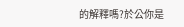的解釋嗎?於公你是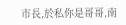市長,於私你是哥哥,南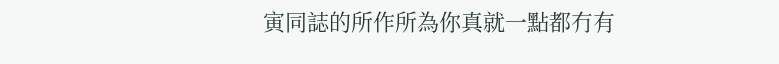寅同誌的所作所為你真就一點都冇有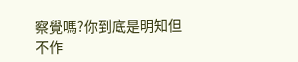察覺嗎?你到底是明知但不作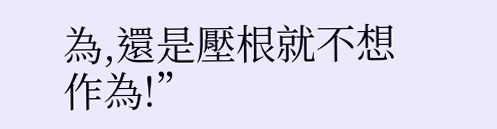為,還是壓根就不想作為!”